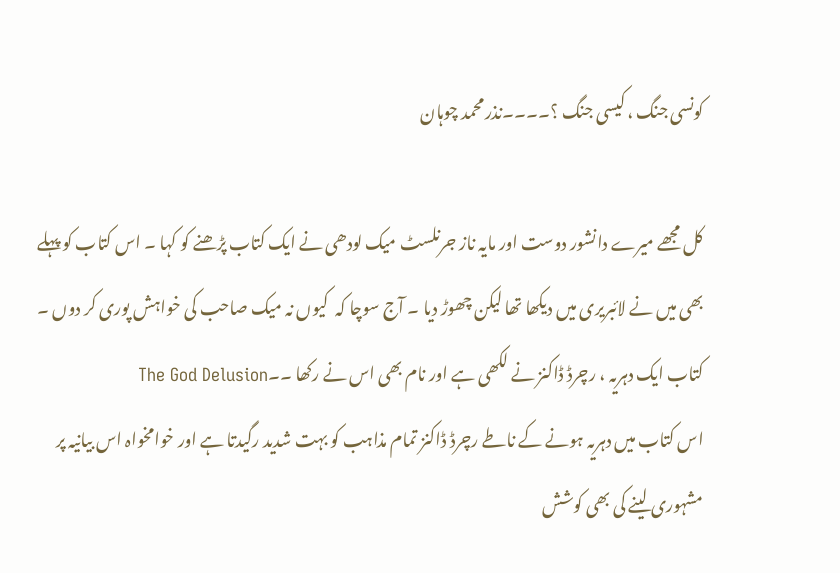کونسی جنگ ، کیسی جنگ ؟۔۔۔۔نذر محمد چوہان

کل مجھے میرے دانشور دوست اور مایہ ناز جرنلسٹ میک لودھی نے ایک کتاب پڑھنے کو کہا ۔ اس کتاب کو پہلے بھی میں نے لائبریری میں دیکھا تھا لیکن چھوڑ دیا ۔ آج سوچا کہ  کیوں نہ میک صاحب کی خواہش پوری کر دوں ۔ کتاب ایک دہریہ ، رچرڈ ڈاکنز نے لکھی ہے اور نام بھی اس نے رکھا ۔۔The God Delusion
اس کتاب میں دہریہ ہونے کے ناطے رچرڈ ڈاکنز تمام مذاہب کو بہت شدید رگیدتا ہے اور خوامخواہ اس بیانیہ پر مشہوری لینے کی بھی کوشش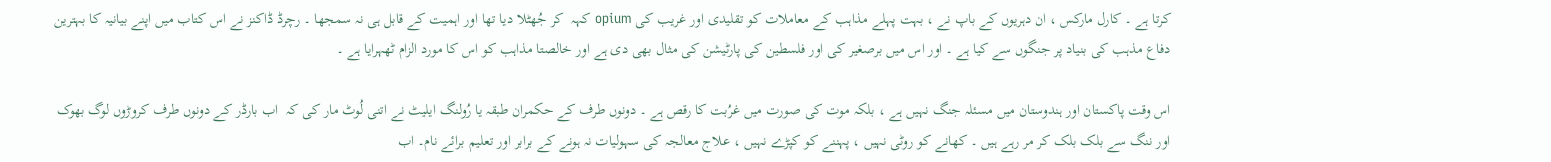کرتا ہے ۔ کارل مارکس ، ان دہریوں کے باپ نے ، بہت پہلے مذاہب کے معاملات کو تقلیدی اور غریب کی opium کہہ  کر جُھٹلا دیا تھا اور اہمیت کے قابل ہی نہ سمجھا ۔ رچرڈ ڈاکنز نے اس کتاب میں اپنے بیانیہ کا بہترین دفاع مذہب کی بنیاد پر جنگوں سے کیا ہے ۔ اور اس میں برصغیر کی اور فلسطین کی پارٹیشن کی مثال بھی دی ہے اور خالصتا مذاہب کو اس کا مورد الزام ٹھہرایا ہے ۔

اس وقت پاکستان اور ہندوستان میں مسئلہ جنگ نہیں ہے ، بلکہ موت کی صورت میں غرُبت کا رقص ہے ۔ دونوں طرف کے حکمران طبقہ یا رُولنگ ایلیٹ نے اتنی لُوٹ مار کی کہ  اب بارڈر کے دونوں طرف کروڑوں لوگ بھوک اور ننگ سے بلک بلک کر مر رہے ہیں ۔ کھانے کو روٹی نہیں ، پہننے کو کپڑے نہیں ، علاج معالجہ کی سہولیات نہ ہونے کے برابر اور تعلیم برائے نام۔ اب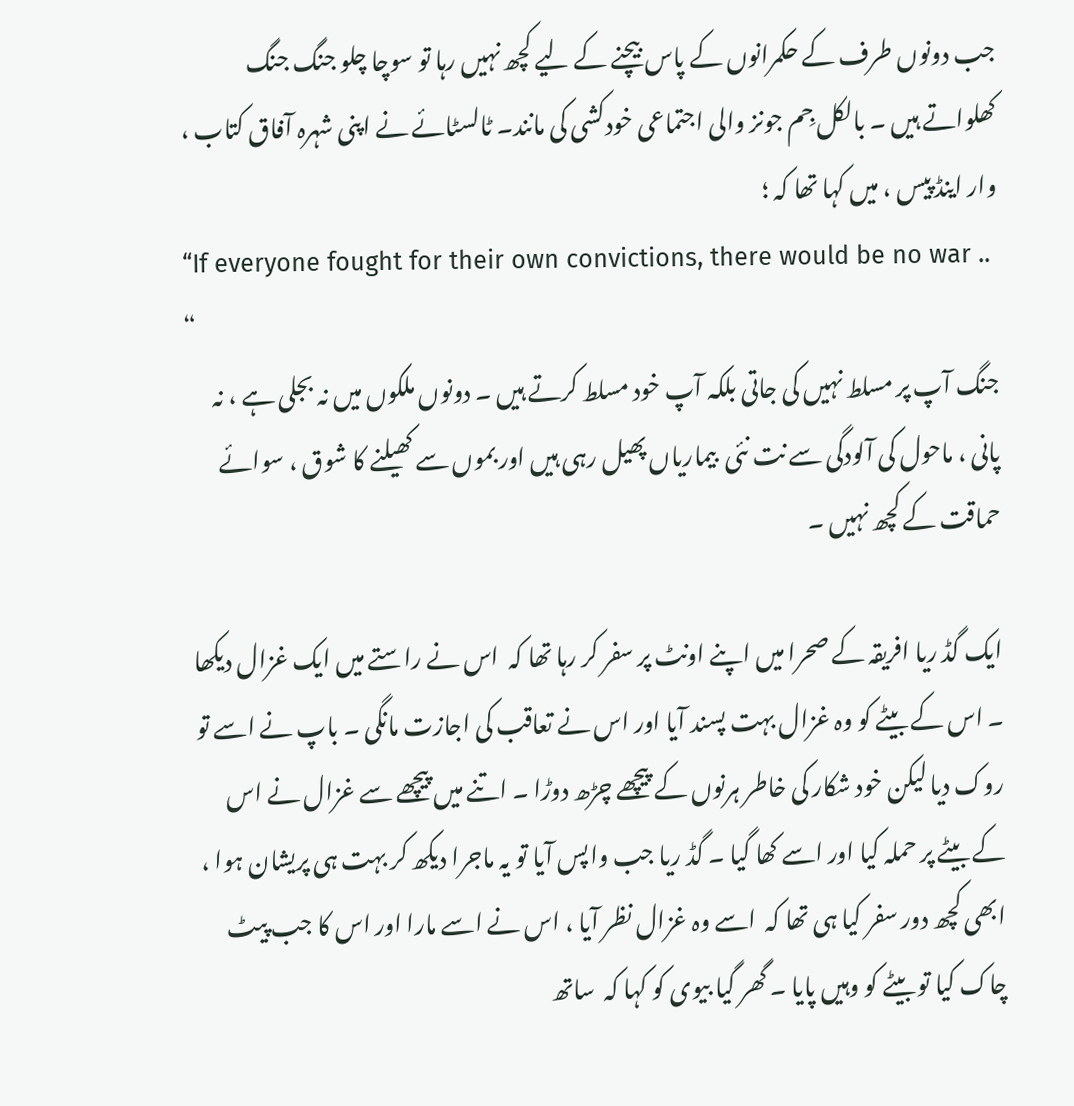جب دونوں طرف کے حکمرانوں کے پاس بیچنے کے لیے کچھ نہیں رہا تو سوچا چلو جنگ جنگ کھلواتے ہیں ۔ بالکل جِم جونز والی اجتماعی خودکشی کی مانند۔ ٹالسٹائے نے اپنی شہرہ آفاق کتاب ، وار اینڈ پیس ، میں کہا تھا کہ ؛
“If everyone fought for their own convictions, there would be no war .. “
جنگ آپ پر مسلط نہیں کی جاتی بلکہ آپ خود مسلط کرتے ہیں ۔ دونوں ملکوں میں نہ بجلی ہے ، نہ پانی ، ماحول کی آلودگی سے نت نئی  بیماریاں پھیل رہی ہیں اور بموں سے کھیلنے کا شوق ، سوائے حماقت کے کچھ نہیں ۔

ایک گڈ ریا افریقہ کے صحرا میں اپنے اونٹ پر سفر کر رہا تھا کہ  اس نے راستے میں ایک غزال دیکھا ۔ اس کے بیٹے کو وہ غزال بہت پسند آیا اور اس نے تعاقب کی اجازت مانگی ۔ باپ نے اسے تو روک دیا لیکن خود شکار کی خاطر ہرنوں کے پیچھے چڑھ دوڑا ۔ اتنے میں پیچھے سے غزال نے اس کے بیٹے پر حملہ کیا اور اسے کھا گیا ۔ گڈ ریا جب واپس آیا تو یہ ماجرا دیکھ کر بہت ہی پریشان ہوا ، ابھی کچھ دور سفر کیا ہی تھا کہ  اسے وہ غزال نظر آیا ، اس نے اسے مارا اور اس کا جب پیٹ چاک کیا تو بیٹے کو وہیں پایا ۔ گھر گیا بیوی کو کہا کہ  ساتھ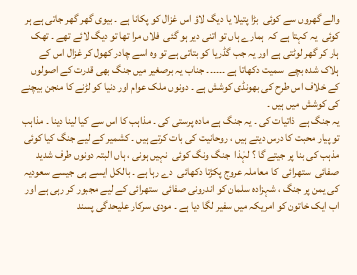والے گھروں سے کوئی  بڑا پتیلا یا دیگ لاؤ اس غزال کو پکانا ہے ۔ بیوی گھر گھر جاتی ہے ہر کوئی  یہ کہتا ہے کہ  ہمارے ہاں تو اتنی دیر ہو گئی  فلاں مرا تھا تو دیگ لائے تھے ۔ تھک ہار کر گھر لوٹتی ہے اور یہ جب گڈریا کو بتاتی ہے تو وہ اسے چادر کھول کر غزال اس کے ہلاک شدہ بچے  سمیت دکھاتا ہے ۔۔۔۔۔۔ جناب یہ برصغیر میں جنگ بھی قدرت کے اصولوں کے خلاف اس طرح کی بھونڈی کوشش ہے ۔ دونوں ملک عوام اور دنیا کو لڑنے کا منجن بیچنے کی کوشش میں ہیں ۔
یہ جنگ ہے  ذاتیات کی ۔ یہ جنگ ہے مادہ پرستی کی ۔ مذاہب کا اس سے کیا لینا دینا ۔ مذاہب تو پیار محبت کا درس دیتے ہیں ، روحانیت کی بات کرتے ہیں ۔ کشمیر کے لیے جنگ کیا کوئی  مذہب کی بنا پر جیتے گا ؟ لہٰذا  جنگ ونگ کوئی  نہیں ہونی ، ہاں البتہ دونوں طرف شدید صفائی  ستھرائی  کا معاملہ عروج پکڑتا دکھائی  دے رہا ہے ۔ بالکل ایسے ہی جیسے سعودیہ کی یمن پر جنگ ، شہزادہ سلمان کو اندرونی صفائی  ستھرائی کے لیے مجبور کر رہی ہے اور اب ایک خاتون کو امریکہ میں سفیر لگا دیا ہے ۔ مودی سرکار علیحدگی پسند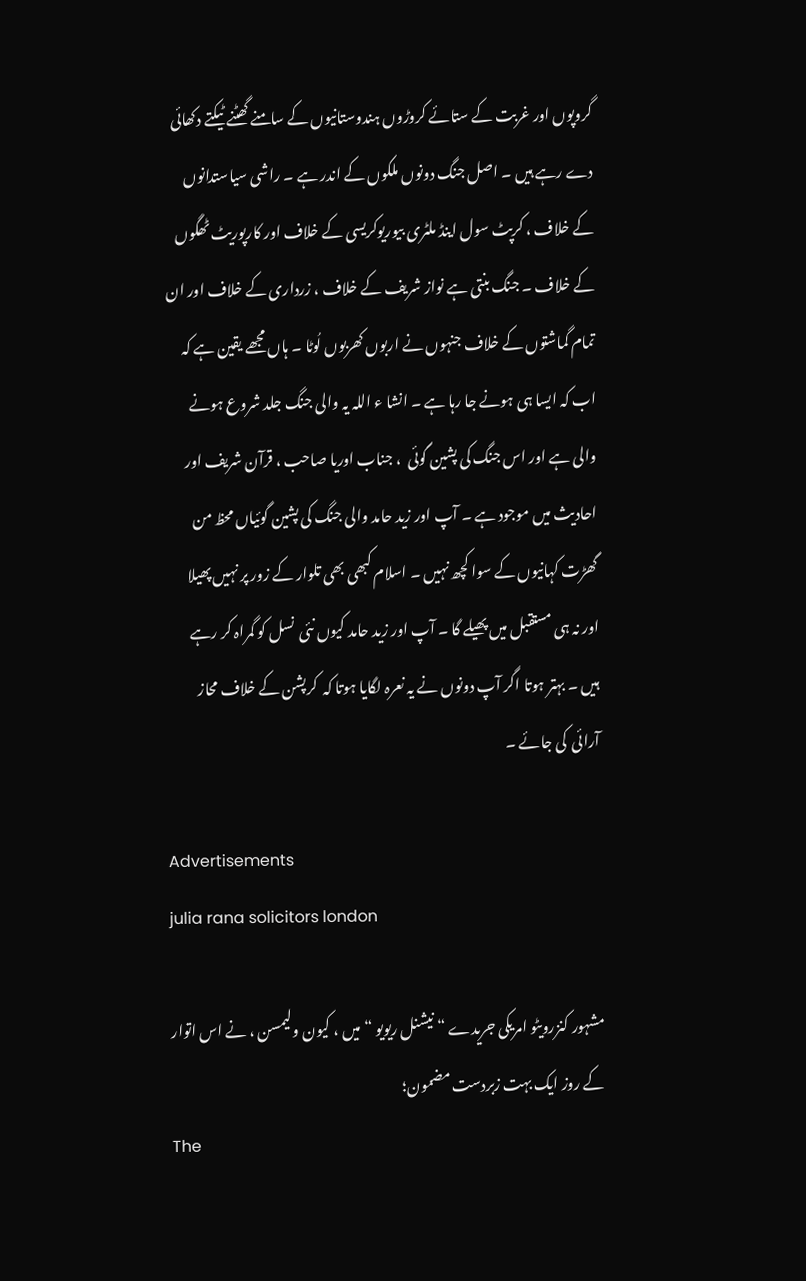گروپوں اور غربت کے ستائے کروڑوں ہندوستانیوں کے سامنے گھٹنے ٹیکتے دکھائی  دے رہے ہیں ۔ اصل جنگ دونوں ملکوں کے اندر ہے ۔ راشی سیاستدانوں کے خلاف ، کرپٹ سول اینڈ ملٹری بیوریوکریسی کے خلاف اور کارپوریٹ ٹھگوں کے خلاف ۔ جنگ بنتی ہے نواز شریف کے خلاف ، زرداری کے خلاف اور ان تمام گماشتوں کے خلاف جنہوں نے اربوں کھربوں لُوٹا ۔ ہاں مجھے یقین ہے کہ  اب کہ ایسا ہی ہونے جا رہا ہے ۔ انشا ء اللہ یہ والی جنگ جلد شروع ہونے والی ہے اور اس جنگ کی پشین گوئی  ، جناب اوریا صاحب ، قرآن شریف اور احادیث میں موجود ہے ۔ آپ اور زید حامد والی جنگ کی پشین گوئیاں محظ من گھڑت کہانیوں کے سوا کچھ نہیں ۔ اسلام کبھی بھی تلوار کے زور پر نہیں پھیلا اور نہ ہی مستقبل میں پھیلے گا ۔ آپ اور زید حامد کیوں نئی  نسل کو گمراہ کر رہے ہیں ۔ بہتر ہوتا اگر آپ دونوں نے یہ نعرہ لگایا ہوتا کہ  کرپشن کے خلاف محاز آرائی  کی جائے ۔

Advertisements
julia rana solicitors london

مشہور کنزرویٹو امریکی جریدے “ نیشنل ریویو “ میں ، کیون ولیمسن ، نے اس اتوار کے روز ایک بہت زبردست مضمون؛
The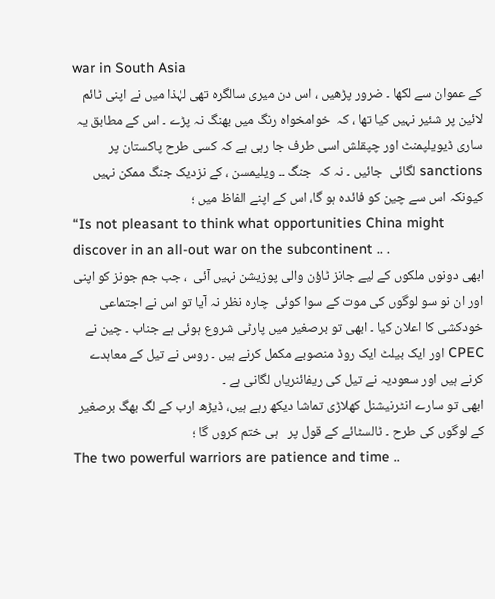war in South Asia
کے عموان سے لکھا ۔ ضرور پڑھیں ، اس دن میری سالگرہ تھی لہٰذا میں نے اپنی ٹائم لائین پر شئیر نہیں کیا تھا ، کہ  خوامخواہ رنگ میں بھنگ نہ پڑے ۔ اس کے مطابق یہ ساری ڈیویلپمنٹ اور چپقلش اسی طرف جا رہی ہے کہ کسی طرح پاکستان پر sanctions لگائی  جائیں ۔ نہ کہ  جنگ ۔۔ ویلیمسن ، کے نزدیک جنگ ممکن نہیں کیونکہ اس سے چین کو فائدہ ہو گا، اس کے اپنے الفاظ میں ؛
“Is not pleasant to think what opportunities China might discover in an all-out war on the subcontinent .. .
ابھی دونوں ملکوں کے لیے جانز ٹاؤن والی پوزیشن نہیں آئی  ، جب جم جونز کو اپنی اور ان نو سو لوگوں کی موت کے سوا کوئی  چارہ نظر نہ آیا تو اس نے اجتماعی خودکشی کا اعلان کیا ۔ ابھی تو برصغیر میں پارٹی شروع ہوئی ہے جناب ۔ چین نے CPEC اور ایک بیلٹ ایک روڈ منصوبے مکمل کرنے ہیں ۔ روس نے تیل کے معاہدے کرنے ہیں اور سعودیہ نے تیل کی ریفائنریاں لگانی ہے ۔
ابھی تو سارے انٹرنیشنل کھلاڑی تماشا دیکھ رہے ہیں، ڈیڑھ ارب کے لگ بھگ برصغیر کے لوگوں کی طرح ۔ ٹالسٹائے کے قول پر   ہی ختم کروں گا ؛
The two powerful warriors are patience and time ..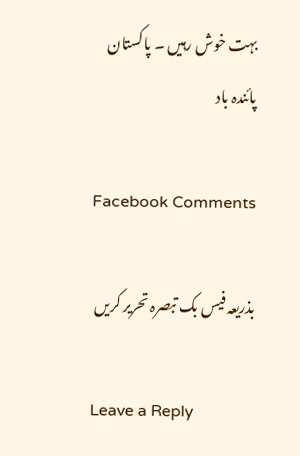بہت خوش رہیں ۔ پاکستان پائندہ باد

Facebook Comments

بذریعہ فیس بک تبصرہ تحریر کریں

Leave a Reply